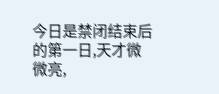今日是禁闭结束后的第一日,天才微微亮,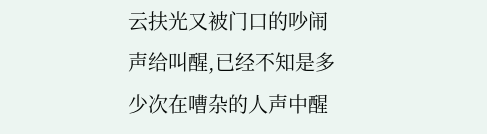云扶光又被门口的吵闹声给叫醒,已经不知是多少次在嘈杂的人声中醒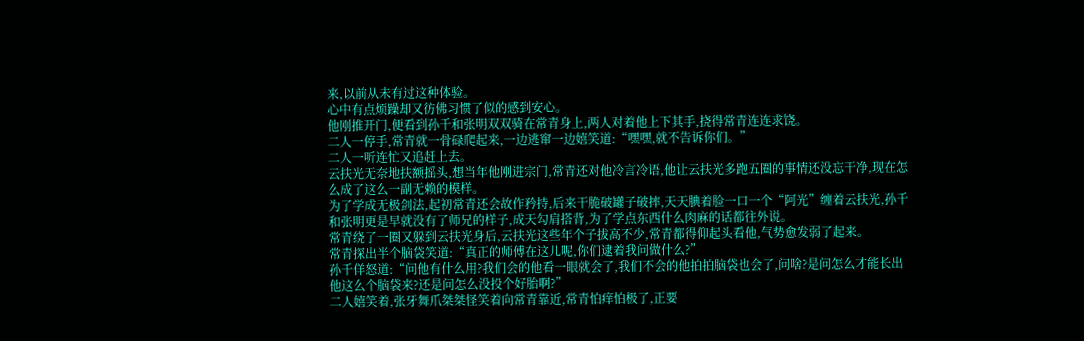来,以前从未有过这种体验。
心中有点烦躁却又彷佛习惯了似的感到安心。
他刚推开门,便看到孙千和张明双双骑在常青身上,两人对着他上下其手,挠得常青连连求饶。
二人一停手,常青就一骨碌爬起来,一边逃窜一边嬉笑道:“嘿嘿,就不告诉你们。”
二人一听连忙又追赶上去。
云扶光无奈地扶额摇头,想当年他刚进宗门,常青还对他冷言冷语,他让云扶光多跑五圈的事情还没忘干净,现在怎么成了这么一副无赖的模样。
为了学成无极剑法,起初常青还会故作矜持,后来干脆破罐子破摔,天天腆着脸一口一个“阿光”缠着云扶光,孙千和张明更是早就没有了师兄的样子,成天勾肩搭背,为了学点东西什么肉麻的话都往外说。
常青绕了一圈又躲到云扶光身后,云扶光这些年个子拔高不少,常青都得仰起头看他,气势愈发弱了起来。
常青探出半个脑袋笑道:“真正的师傅在这儿呢,你们逮着我问做什么?”
孙千佯怒道:“问他有什么用?我们会的他看一眼就会了,我们不会的他拍拍脑袋也会了,问啥?是问怎么才能长出他这么个脑袋来?还是问怎么没投个好胎啊?”
二人嬉笑着,张牙舞爪桀桀怪笑着向常青靠近,常青怕痒怕极了,正要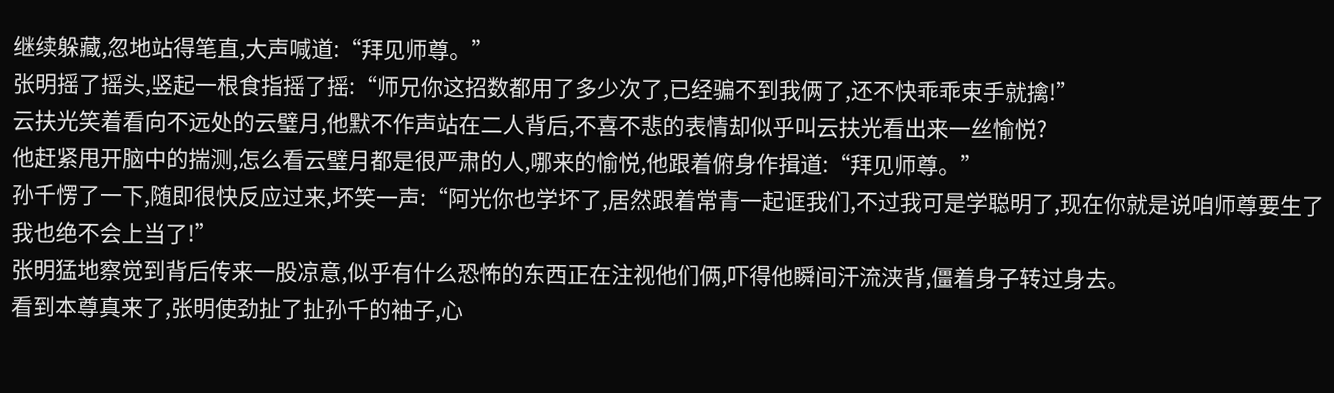继续躲藏,忽地站得笔直,大声喊道:“拜见师尊。”
张明摇了摇头,竖起一根食指摇了摇:“师兄你这招数都用了多少次了,已经骗不到我俩了,还不快乖乖束手就擒!”
云扶光笑着看向不远处的云璧月,他默不作声站在二人背后,不喜不悲的表情却似乎叫云扶光看出来一丝愉悦?
他赶紧甩开脑中的揣测,怎么看云璧月都是很严肃的人,哪来的愉悦,他跟着俯身作揖道:“拜见师尊。”
孙千愣了一下,随即很快反应过来,坏笑一声:“阿光你也学坏了,居然跟着常青一起诓我们,不过我可是学聪明了,现在你就是说咱师尊要生了我也绝不会上当了!”
张明猛地察觉到背后传来一股凉意,似乎有什么恐怖的东西正在注视他们俩,吓得他瞬间汗流浃背,僵着身子转过身去。
看到本尊真来了,张明使劲扯了扯孙千的袖子,心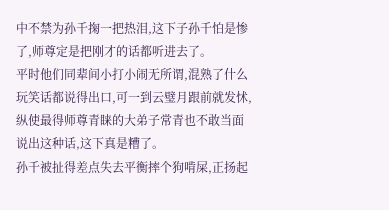中不禁为孙千掬一把热泪,这下子孙千怕是惨了,师尊定是把刚才的话都听进去了。
平时他们同辈间小打小闹无所谓,混熟了什么玩笑话都说得出口,可一到云璧月跟前就发怵,纵使最得师尊青睐的大弟子常青也不敢当面说出这种话,这下真是糟了。
孙千被扯得差点失去平衡摔个狗啃屎,正扬起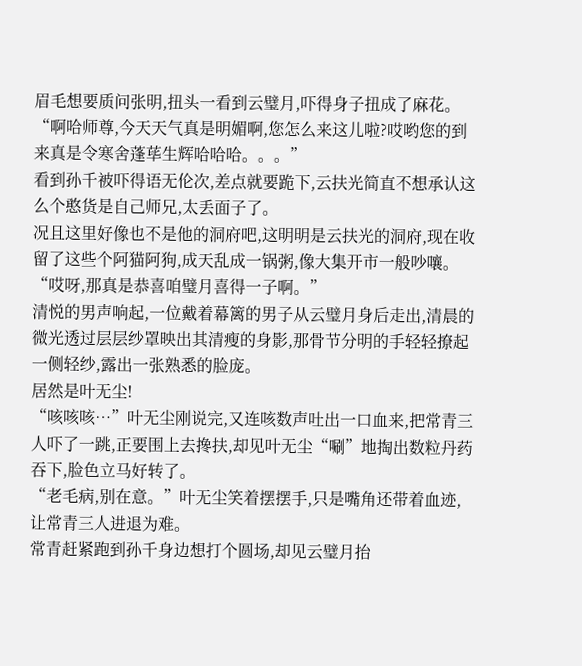眉毛想要质问张明,扭头一看到云璧月,吓得身子扭成了麻花。“啊哈师尊,今天天气真是明媚啊,您怎么来这儿啦?哎哟您的到来真是令寒舍蓬荜生辉哈哈哈。。。”
看到孙千被吓得语无伦次,差点就要跪下,云扶光简直不想承认这么个憨货是自己师兄,太丢面子了。
况且这里好像也不是他的洞府吧,这明明是云扶光的洞府,现在收留了这些个阿猫阿狗,成天乱成一锅粥,像大集开市一般吵嚷。
“哎呀,那真是恭喜咱璧月喜得一子啊。”
清悦的男声响起,一位戴着幕篱的男子从云璧月身后走出,清晨的微光透过层层纱罩映出其清瘦的身影,那骨节分明的手轻轻撩起一侧轻纱,露出一张熟悉的脸庞。
居然是叶无尘!
“咳咳咳…”叶无尘刚说完,又连咳数声吐出一口血来,把常青三人吓了一跳,正要围上去搀扶,却见叶无尘“唰”地掏出数粒丹药吞下,脸色立马好转了。
“老毛病,别在意。”叶无尘笑着摆摆手,只是嘴角还带着血迹,让常青三人进退为难。
常青赶紧跑到孙千身边想打个圆场,却见云璧月抬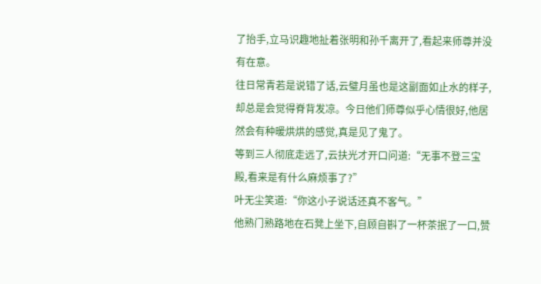了抬手,立马识趣地扯着张明和孙千离开了,看起来师尊并没有在意。
往日常青若是说错了话,云璧月虽也是这副面如止水的样子,却总是会觉得脊背发凉。今日他们师尊似乎心情很好,他居然会有种暖烘烘的感觉,真是见了鬼了。
等到三人彻底走远了,云扶光才开口问道:“无事不登三宝殿,看来是有什么麻烦事了?”
叶无尘笑道:“你这小子说话还真不客气。”
他熟门熟路地在石凳上坐下,自顾自斟了一杯茶抿了一口,赞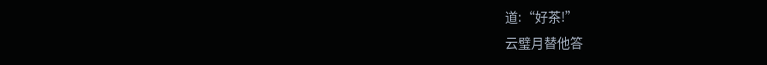道:“好茶!”
云璧月替他答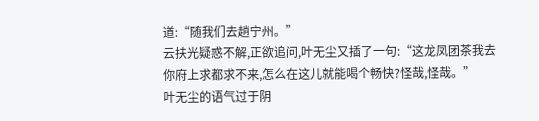道:“随我们去趟宁州。”
云扶光疑惑不解,正欲追问,叶无尘又插了一句:“这龙凤团茶我去你府上求都求不来,怎么在这儿就能喝个畅快?怪哉,怪哉。”
叶无尘的语气过于阴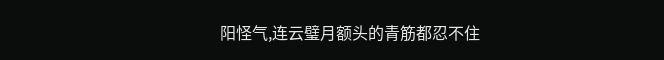阳怪气,连云璧月额头的青筋都忍不住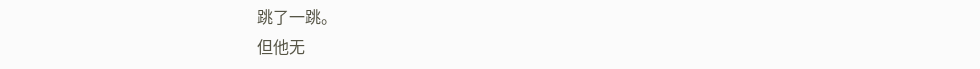跳了一跳。
但他无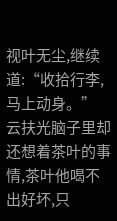视叶无尘,继续道:“收拾行李,马上动身。”
云扶光脑子里却还想着茶叶的事情,茶叶他喝不出好坏,只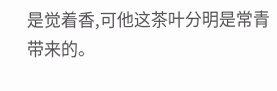是觉着香,可他这茶叶分明是常青带来的。